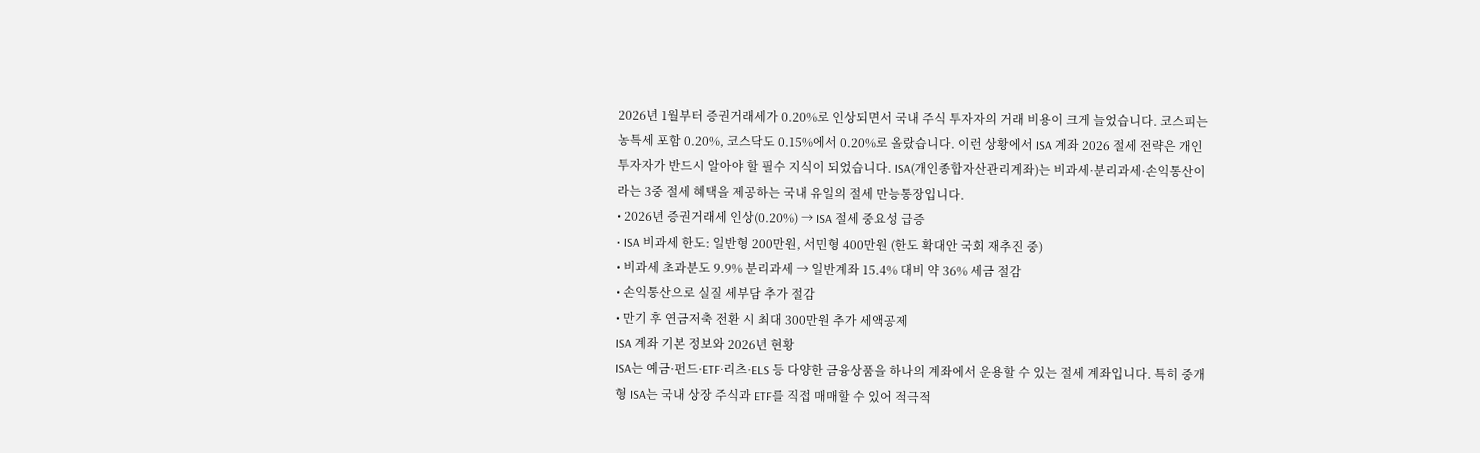2026년 1월부터 증권거래세가 0.20%로 인상되면서 국내 주식 투자자의 거래 비용이 크게 늘었습니다. 코스피는 농특세 포함 0.20%, 코스닥도 0.15%에서 0.20%로 올랐습니다. 이런 상황에서 ISA 계좌 2026 절세 전략은 개인투자자가 반드시 알아야 할 필수 지식이 되었습니다. ISA(개인종합자산관리계좌)는 비과세·분리과세·손익통산이라는 3중 절세 혜택을 제공하는 국내 유일의 절세 만능통장입니다.
• 2026년 증권거래세 인상(0.20%) → ISA 절세 중요성 급증
• ISA 비과세 한도: 일반형 200만원, 서민형 400만원 (한도 확대안 국회 재추진 중)
• 비과세 초과분도 9.9% 분리과세 → 일반계좌 15.4% 대비 약 36% 세금 절감
• 손익통산으로 실질 세부담 추가 절감
• 만기 후 연금저축 전환 시 최대 300만원 추가 세액공제
ISA 계좌 기본 정보와 2026년 현황
ISA는 예금·펀드·ETF·리츠·ELS 등 다양한 금융상품을 하나의 계좌에서 운용할 수 있는 절세 계좌입니다. 특히 중개형 ISA는 국내 상장 주식과 ETF를 직접 매매할 수 있어 적극적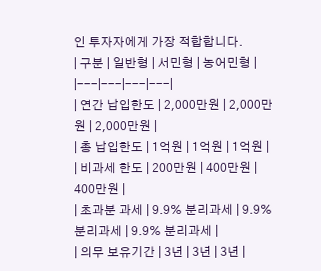인 투자자에게 가장 적합합니다.
| 구분 | 일반형 | 서민형 | 농어민형 |
|---|---|---|---|
| 연간 납입한도 | 2,000만원 | 2,000만원 | 2,000만원 |
| 총 납입한도 | 1억원 | 1억원 | 1억원 |
| 비과세 한도 | 200만원 | 400만원 | 400만원 |
| 초과분 과세 | 9.9% 분리과세 | 9.9% 분리과세 | 9.9% 분리과세 |
| 의무 보유기간 | 3년 | 3년 | 3년 |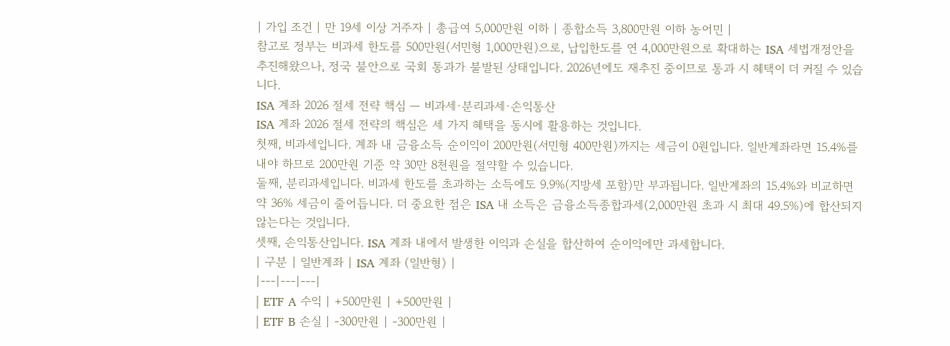| 가입 조건 | 만 19세 이상 거주자 | 총급여 5,000만원 이하 | 종합소득 3,800만원 이하 농어민 |
참고로 정부는 비과세 한도를 500만원(서민형 1,000만원)으로, 납입한도를 연 4,000만원으로 확대하는 ISA 세법개정안을 추진해왔으나, 정국 불안으로 국회 통과가 불발된 상태입니다. 2026년에도 재추진 중이므로 통과 시 혜택이 더 커질 수 있습니다.
ISA 계좌 2026 절세 전략 핵심 — 비과세·분리과세·손익통산
ISA 계좌 2026 절세 전략의 핵심은 세 가지 혜택을 동시에 활용하는 것입니다.
첫째, 비과세입니다. 계좌 내 금융소득 순이익이 200만원(서민형 400만원)까지는 세금이 0원입니다. 일반계좌라면 15.4%를 내야 하므로 200만원 기준 약 30만 8천원을 절약할 수 있습니다.
둘째, 분리과세입니다. 비과세 한도를 초과하는 소득에도 9.9%(지방세 포함)만 부과됩니다. 일반계좌의 15.4%와 비교하면 약 36% 세금이 줄어듭니다. 더 중요한 점은 ISA 내 소득은 금융소득종합과세(2,000만원 초과 시 최대 49.5%)에 합산되지 않는다는 것입니다.
셋째, 손익통산입니다. ISA 계좌 내에서 발생한 이익과 손실을 합산하여 순이익에만 과세합니다.
| 구분 | 일반계좌 | ISA 계좌 (일반형) |
|---|---|---|
| ETF A 수익 | +500만원 | +500만원 |
| ETF B 손실 | -300만원 | -300만원 |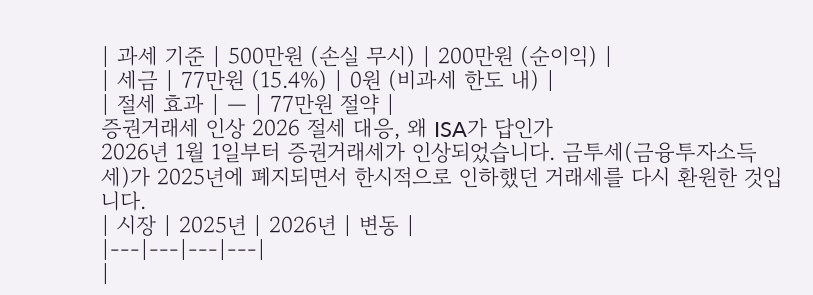| 과세 기준 | 500만원 (손실 무시) | 200만원 (순이익) |
| 세금 | 77만원 (15.4%) | 0원 (비과세 한도 내) |
| 절세 효과 | — | 77만원 절약 |
증권거래세 인상 2026 절세 대응, 왜 ISA가 답인가
2026년 1월 1일부터 증권거래세가 인상되었습니다. 금투세(금융투자소득세)가 2025년에 폐지되면서 한시적으로 인하했던 거래세를 다시 환원한 것입니다.
| 시장 | 2025년 | 2026년 | 변동 |
|---|---|---|---|
|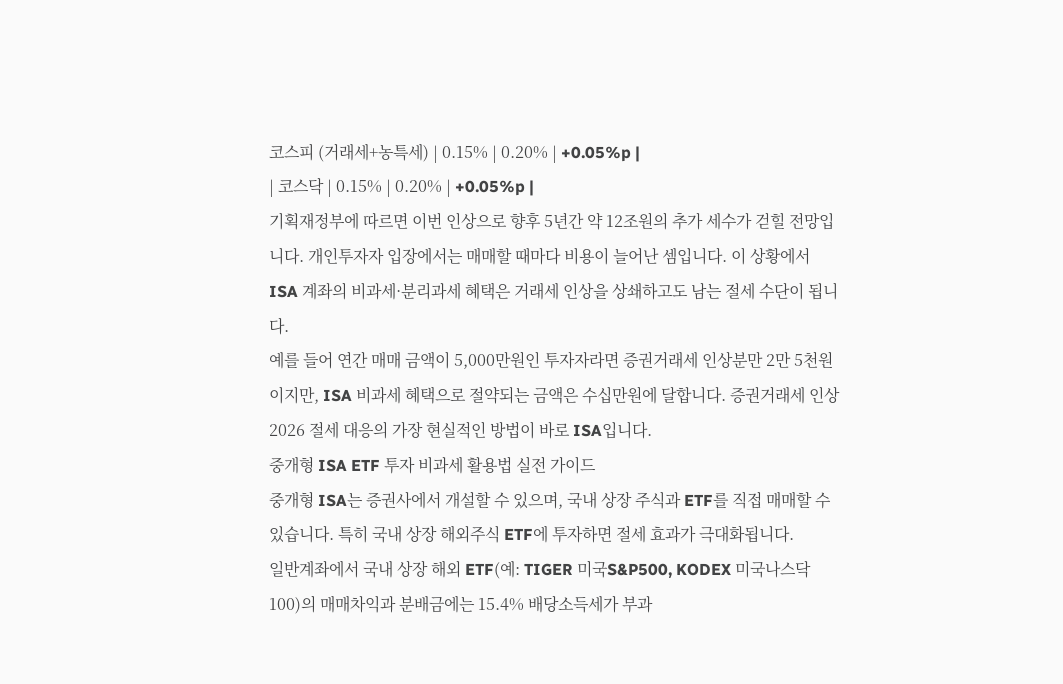코스피 (거래세+농특세) | 0.15% | 0.20% | +0.05%p |
| 코스닥 | 0.15% | 0.20% | +0.05%p |
기획재정부에 따르면 이번 인상으로 향후 5년간 약 12조원의 추가 세수가 걷힐 전망입니다. 개인투자자 입장에서는 매매할 때마다 비용이 늘어난 셈입니다. 이 상황에서 ISA 계좌의 비과세·분리과세 혜택은 거래세 인상을 상쇄하고도 남는 절세 수단이 됩니다.
예를 들어 연간 매매 금액이 5,000만원인 투자자라면 증권거래세 인상분만 2만 5천원이지만, ISA 비과세 혜택으로 절약되는 금액은 수십만원에 달합니다. 증권거래세 인상 2026 절세 대응의 가장 현실적인 방법이 바로 ISA입니다.
중개형 ISA ETF 투자 비과세 활용법 실전 가이드
중개형 ISA는 증권사에서 개설할 수 있으며, 국내 상장 주식과 ETF를 직접 매매할 수 있습니다. 특히 국내 상장 해외주식 ETF에 투자하면 절세 효과가 극대화됩니다.
일반계좌에서 국내 상장 해외 ETF(예: TIGER 미국S&P500, KODEX 미국나스닥100)의 매매차익과 분배금에는 15.4% 배당소득세가 부과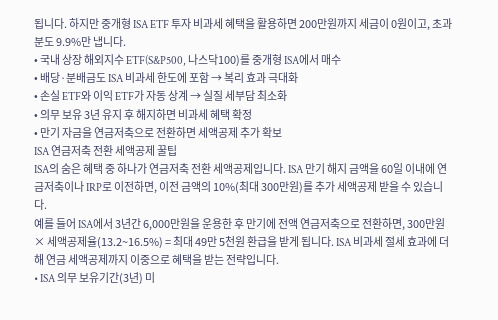됩니다. 하지만 중개형 ISA ETF 투자 비과세 혜택을 활용하면 200만원까지 세금이 0원이고, 초과분도 9.9%만 냅니다.
• 국내 상장 해외지수 ETF(S&P500, 나스닥100)를 중개형 ISA에서 매수
• 배당·분배금도 ISA 비과세 한도에 포함 → 복리 효과 극대화
• 손실 ETF와 이익 ETF가 자동 상계 → 실질 세부담 최소화
• 의무 보유 3년 유지 후 해지하면 비과세 혜택 확정
• 만기 자금을 연금저축으로 전환하면 세액공제 추가 확보
ISA 연금저축 전환 세액공제 꿀팁
ISA의 숨은 혜택 중 하나가 연금저축 전환 세액공제입니다. ISA 만기 해지 금액을 60일 이내에 연금저축이나 IRP로 이전하면, 이전 금액의 10%(최대 300만원)를 추가 세액공제 받을 수 있습니다.
예를 들어 ISA에서 3년간 6,000만원을 운용한 후 만기에 전액 연금저축으로 전환하면, 300만원 × 세액공제율(13.2~16.5%) = 최대 49만 5천원 환급을 받게 됩니다. ISA 비과세 절세 효과에 더해 연금 세액공제까지 이중으로 혜택을 받는 전략입니다.
• ISA 의무 보유기간(3년) 미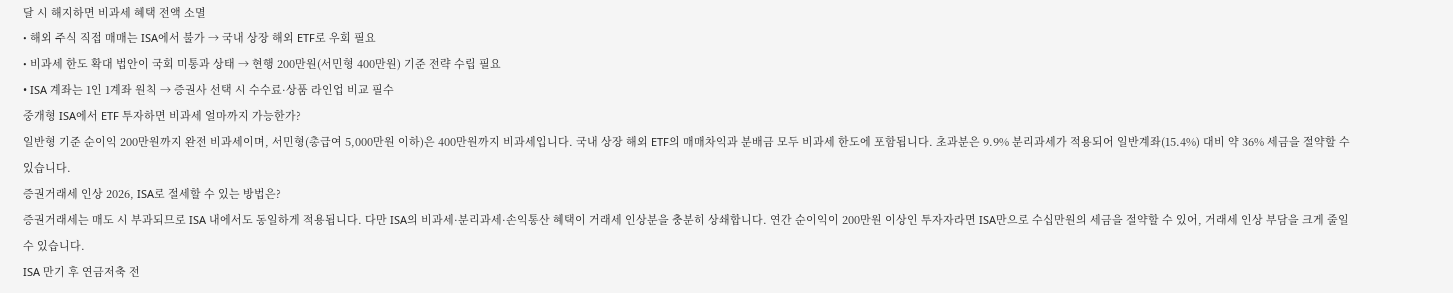달 시 해지하면 비과세 혜택 전액 소멸
• 해외 주식 직접 매매는 ISA에서 불가 → 국내 상장 해외 ETF로 우회 필요
• 비과세 한도 확대 법안이 국회 미통과 상태 → 현행 200만원(서민형 400만원) 기준 전략 수립 필요
• ISA 계좌는 1인 1계좌 원칙 → 증권사 선택 시 수수료·상품 라인업 비교 필수
중개형 ISA에서 ETF 투자하면 비과세 얼마까지 가능한가?
일반형 기준 순이익 200만원까지 완전 비과세이며, 서민형(총급여 5,000만원 이하)은 400만원까지 비과세입니다. 국내 상장 해외 ETF의 매매차익과 분배금 모두 비과세 한도에 포함됩니다. 초과분은 9.9% 분리과세가 적용되어 일반계좌(15.4%) 대비 약 36% 세금을 절약할 수 있습니다.
증권거래세 인상 2026, ISA로 절세할 수 있는 방법은?
증권거래세는 매도 시 부과되므로 ISA 내에서도 동일하게 적용됩니다. 다만 ISA의 비과세·분리과세·손익통산 혜택이 거래세 인상분을 충분히 상쇄합니다. 연간 순이익이 200만원 이상인 투자자라면 ISA만으로 수십만원의 세금을 절약할 수 있어, 거래세 인상 부담을 크게 줄일 수 있습니다.
ISA 만기 후 연금저축 전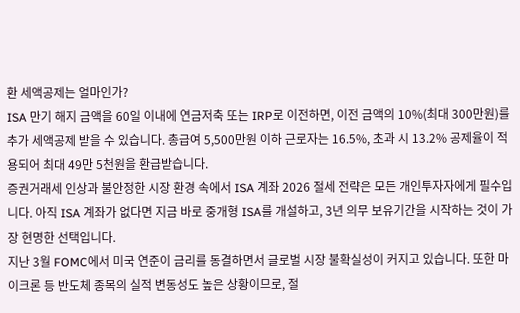환 세액공제는 얼마인가?
ISA 만기 해지 금액을 60일 이내에 연금저축 또는 IRP로 이전하면, 이전 금액의 10%(최대 300만원)를 추가 세액공제 받을 수 있습니다. 총급여 5,500만원 이하 근로자는 16.5%, 초과 시 13.2% 공제율이 적용되어 최대 49만 5천원을 환급받습니다.
증권거래세 인상과 불안정한 시장 환경 속에서 ISA 계좌 2026 절세 전략은 모든 개인투자자에게 필수입니다. 아직 ISA 계좌가 없다면 지금 바로 중개형 ISA를 개설하고, 3년 의무 보유기간을 시작하는 것이 가장 현명한 선택입니다.
지난 3월 FOMC에서 미국 연준이 금리를 동결하면서 글로벌 시장 불확실성이 커지고 있습니다. 또한 마이크론 등 반도체 종목의 실적 변동성도 높은 상황이므로, 절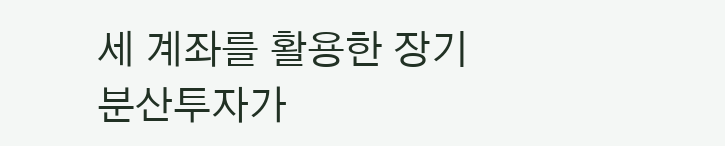세 계좌를 활용한 장기 분산투자가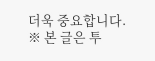더욱 중요합니다.
※ 본 글은 투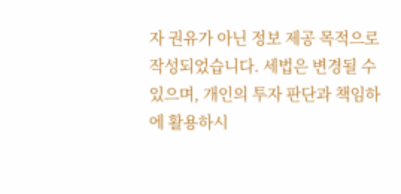자 권유가 아닌 정보 제공 목적으로 작성되었습니다. 세법은 변경될 수 있으며, 개인의 투자 판단과 책임하에 활용하시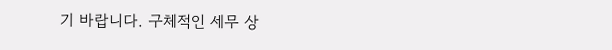기 바랍니다. 구체적인 세무 상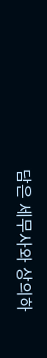담은 세무사와 상의하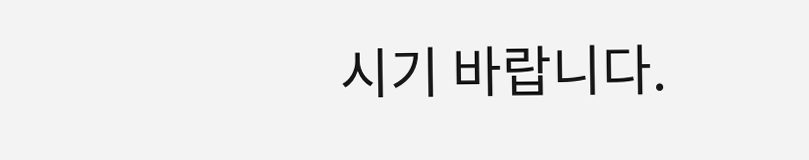시기 바랍니다.